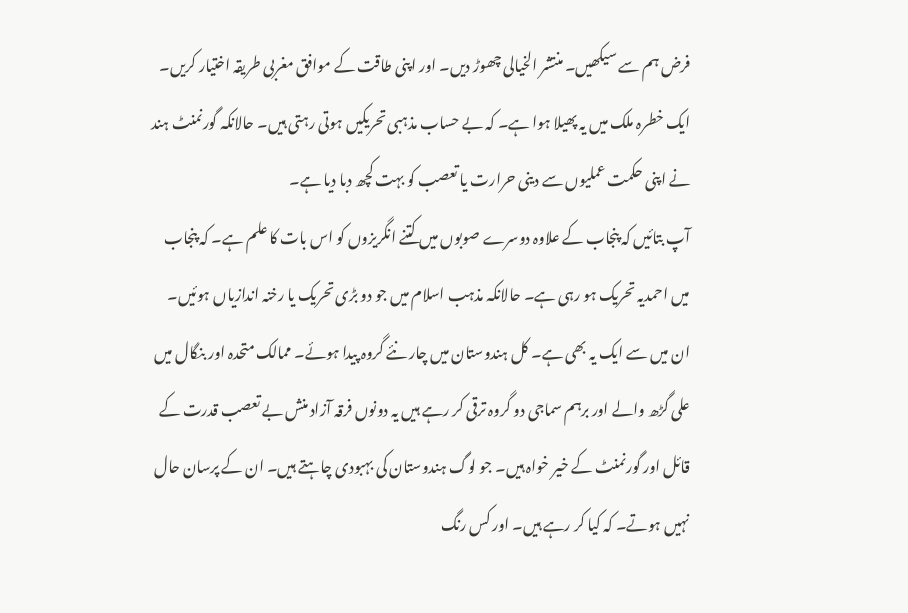فرض ہم سے سیکھیں۔ منتشر الخیالی چھوڑ دیں۔ اور اپنی طاقت کے موافق مغربی طریقہ اختیار کریں۔ ایک خطرہ ملک میں یہ پھیلا ہوا ہے۔ کہ بے حساب مذہبی تحریکیں ہوتی رہتی ہیں۔ حالانکہ گورنمنٹ ہند نے اپنی حکمت عملیوں سے دینی حرارت یا تعصب کو بہت کچھ دبا دیا ہے۔
آپ بتائیں کہ پنجاب کے علاوہ دوسرے صوبوں میں کتنے انگریزوں کو اس بات کا علم ہے۔ کہ پنجاب میں احمدیہ تحریک ہو رہی ہے۔ حالانکہ مذہب اسلام میں جو دو بڑی تحریک یا رخنہ اندازیاں ہوئیں۔ ان میں سے ایک یہ بھی ہے۔ کل ہندوستان میں چار نئے گروہ پیدا ہوئے۔ ممالک متحدہ اور بنگال میں علی گڑھ والے اور برہم سماجی دو گروہ ترقی کر رہے ہیں یہ دونوں فرقہ آزاد منش بے تعصب قدرت کے قائل اور گورنمنٹ کے خیر خواہ ہیں۔ جو لوگ ہندوستان کی بہبودی چاہتے ہیں۔ ان کے پرسان حال نہیں ہوتے۔ کہ کیا کر رہے ہیں۔ اور کس رنگ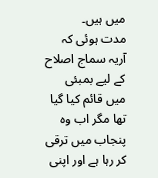میں ہیں۔
مدت ہوئی کہ آریہ سماج اصلاح کے لیے بمبئی میں قائم کیا گیا تھا مگر اب وہ پنجاب میں ترقی کر رہا ہے اور اپنی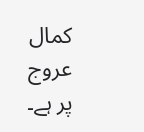کمال عروج پر ہے۔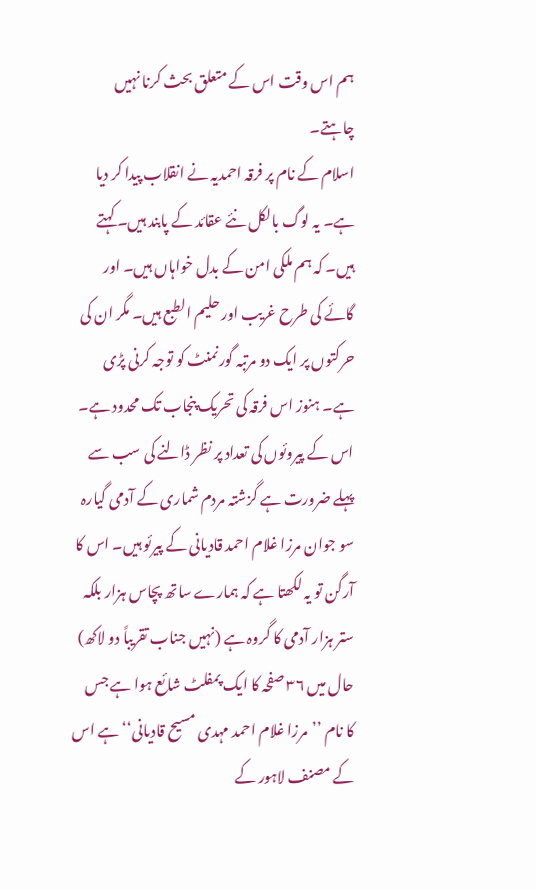ہم اس وقت اس کے متعلق بحث کرنا نہیں چاہتے۔
اسلام کے نام پر فرقہ احمدیہ نے انقلاب پیدا کر دیا ہے۔ یہ لوگ بالکل نئے عقائد کے پابند ہیں۔ کہتے ہیں۔ کہ ہم ملکی امن کے بدل خواہاں ہیں۔ اور گائے کی طرح غریب اور حلیم الطبع ہیں۔ مگر ان کی حرکتوں پر ایک دو مرتبہ گورنمنٹ کو توجہ کرنی پڑی ہے۔ ہنوز اس فرقہ کی تحریک پنجاب تک محدود ہے۔ اس کے پیروئوں کی تعداد پر نظر ڈالنے کی سب سے پہلے ضرورت ہے گزشتہ مردم شماری کے آدمی گیارہ سو جوان مرزا غلام احمد قادیانی کے پیرئو ہیں۔ اس کا آرگن تو یہ لکھتا ہے کہ ہمارے ساتھ پچاس ہزار بلکہ ستر ہزار آدمی کا گروہ ہے (نہیں جناب تقریباً دو لاکھ) حال میں ۳۶ صفحہ کا ایک پمفلٹ شائع ہوا ہے جس کا نام ’’مرزا غلام احمد مہدی مسیح قادیانی‘‘ ہے اس کے مصنف لاہور کے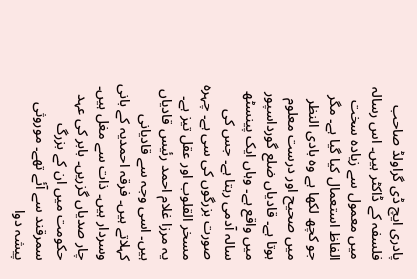پادری ایچ ڈی گراولڈ صاحب فلسفہ کے ڈاکٹر ہیں۔ اس رسالہ میں معمول سے زیادہ سخت الفاظ استعمال کیا گیا ہے۔ مگر جو کچھ لکھا ہے وہ بادی النظر میں صحیح اور درست معلوم ہوتا ہے۔ قادیاں ضلع گورداسپور میں واقع ہے۔ وہاں ایک پینسٹھ سالہ آدمی رہتا ہے۔ جس کی صورت بزرگوں کی سی ہے۔ چہرہ مسخر القلوب اور عقل تیز ہے۔ یہ مرزا غلام احمد رئیس قادیاں ہیں۔ اسی وجہ سے قادیانی کہلاتے ہیں۔ فرقہ احمدیہ کے بانی وسردار ہیں۔ ذات سے مغل ہیں۔ چار صدیاں گزریں۔ بابر کی عہد حکومت میں ان کے بزرگ سمرقند سے آئے تھے۔ موروثی پیشہ دوا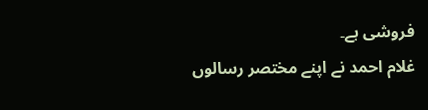فروشی ہے۔
غلام احمد نے اپنے مختصر رسالوں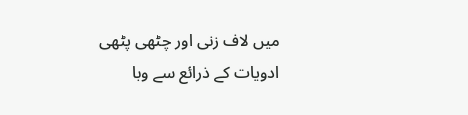میں لاف زنی اور چٹھی پٹھی ادویات کے ذرائع سے وبا